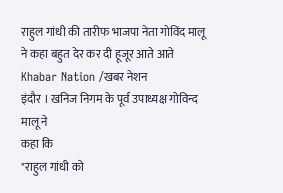राहुल गांधी की तारीफ भाजपा नेता गोविंद मालू ने कहा बहुत देर कर दी हूजूर आते आते
Khabar Nation /खबर नेशन
इंदौर । खनिज निगम के पूर्व उपाध्यक्ष गोविन्द मालू ने
कहा कि
"राहुल गांधी को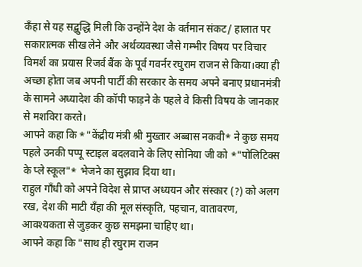कँहा से यह सद्बुद्धि मिली कि उन्होंने देश के वर्तमान संकट/ हालात पर सकारात्मक सीख लेने और अर्थव्यवस्था जैसे गम्भीर विषय पर विचार विमर्श का प्रयास रिजर्व बैंक के पूर्व गवर्नर रघुराम राजन से किया।क्या ही अच्छा होता जब अपनी पार्टी की सरकार के समय अपने बनाए प्रधानमंत्री के सामने अध्यादेश की कॉपी फाड़ने के पहले वे किसी विषय के जानकार से मशविरा करते।
आपने कहा कि *"केंद्रीय मंत्री श्री मुख्तार अब्बास नकवी* ने कुछ समय पहले उनकी पप्पू स्टाइल बदलवाने के लिए सोनिया जी को *"पोलिटिक्स के प्ले स्कूल"* भेजने का सुझाव दिया था।
राहुल गाँधी को अपने विदेश से प्राप्त अध्ययन और संस्कार (?) को अलग रख, देश की माटी यँहा की मूल संस्कृति, पहचान, वातावरण, आवश्यकता से जुड़कर कुछ समझना चाहिए था।
आपने कहा कि "साथ ही रघुराम राजन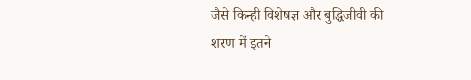जैसे किन्ही विशेषज्ञ और बुद्धिजीवी की शरण में इतने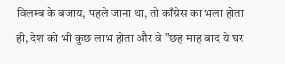विलम्ब के बजाय, पहले जाना था, तो काँग्रेस का भला होता ही, देश को भी कुछ लाभ होता और वे "छह माह बाद ये घर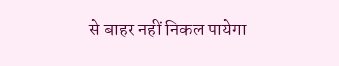से बाहर नहीं निकल पायेगा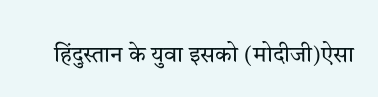हिंदुस्तान के युवा इसको (मोदीजी)ऐसा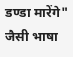डण्डा मारेंगे" जैसी भाषा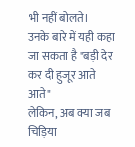भी नहीं बोलते।
उनके बारे में यही कहा जा सकता है "बड़ी देर कर दी हुजूर आते आते"
लेकिन, अब क्या जब चिड़िया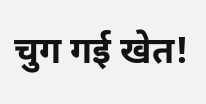चुग गई खेत!